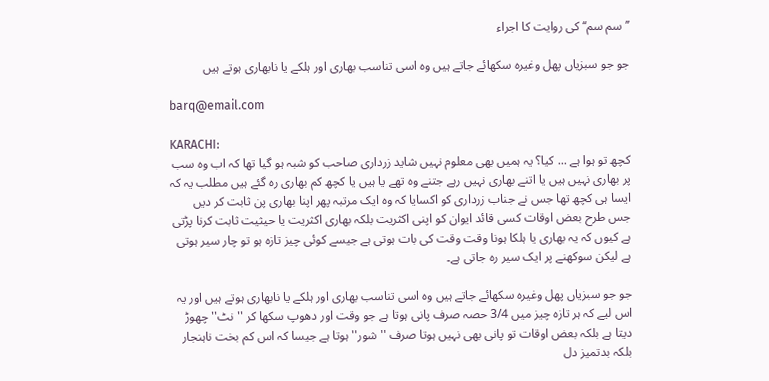’’سم سم‘‘ کی روایت کا اجراء

جو جو سبزیاں پھل وغیرہ سکھائے جاتے ہیں وہ اسی تناسب بھاری اور ہلکے یا نابھاری ہوتے ہیں

barq@email.com

KARACHI:
کچھ تو ہوا ہے ... کیا؟ یہ ہمیں بھی معلوم نہیں شاید زرداری صاحب کو شبہ ہو گیا تھا کہ اب وہ سب پر بھاری نہیں ہیں یا اتنے بھاری نہیں رہے جتنے وہ تھے یا ہیں یا کچھ کم بھاری رہ گئے ہیں مطلب یہ کہ ایسا ہی کچھ تھا جس نے جناب زرداری کو اکسایا کہ وہ ایک مرتبہ پھر اپنا بھاری پن ثابت کر دیں جس طرح بعض اوقات کسی قائد ایوان کو اپنی اکثریت بلکہ بھاری اکثریت یا حیثیت ثابت کرنا پڑتی ہے کیوں کہ یہ بھاری یا ہلکا ہونا وقت وقت کی بات ہوتی ہے جیسے کوئی چیز تازہ ہو تو چار سیر ہوتی ہے لیکن سوکھنے پر ایک سیر رہ جاتی ہے۔

جو جو سبزیاں پھل وغیرہ سکھائے جاتے ہیں وہ اسی تناسب بھاری اور ہلکے یا نابھاری ہوتے ہیں اور یہ اس لیے کہ ہر تازہ چیز میں 3/4 حصہ صرف پانی ہوتا ہے جو وقت اور دھوپ سکھا کر ''نٹ'' چھوڑ دیتا ہے بلکہ بعض اوقات تو پانی بھی نہیں ہوتا صرف ''شور'' ہوتا ہے جیسا کہ اس کم بخت ناہنجار بلکہ بدتمیز دل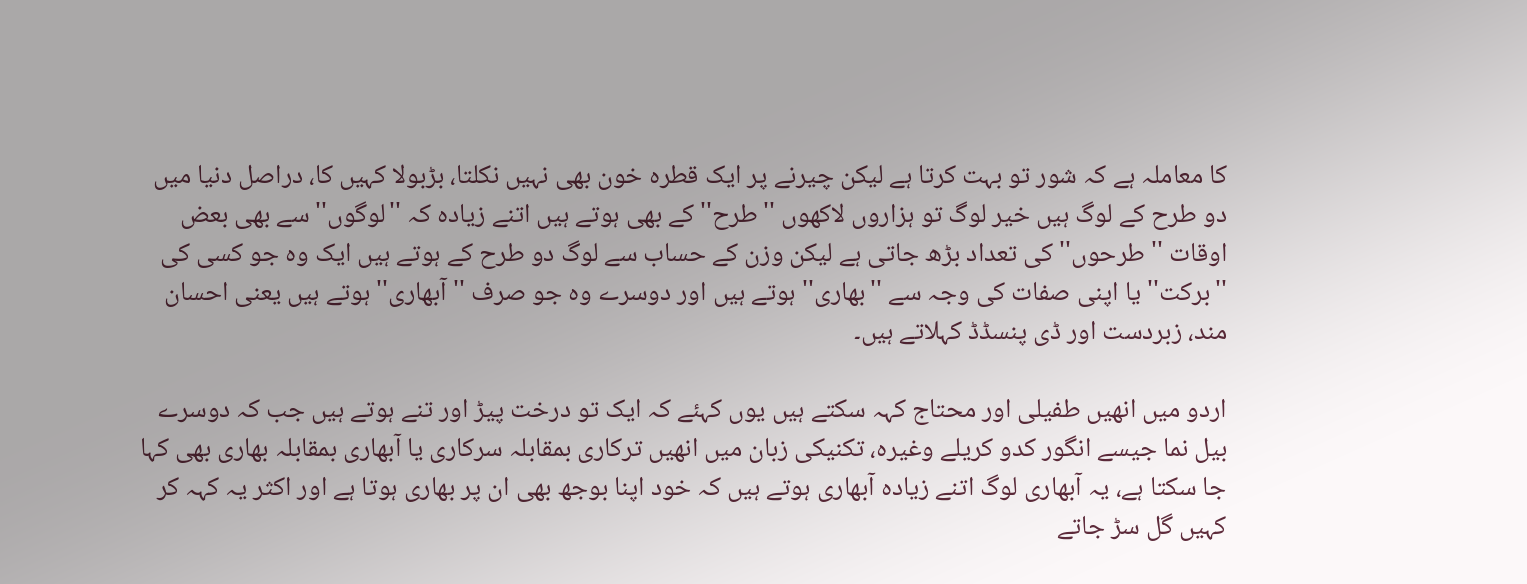کا معاملہ ہے کہ شور تو بہت کرتا ہے لیکن چیرنے پر ایک قطرہ خون بھی نہیں نکلتا، بڑبولا کہیں کا، دراصل دنیا میں دو طرح کے لوگ ہیں خیر لوگ تو ہزاروں لاکھوں ''طرح'' کے بھی ہوتے ہیں اتنے زیادہ کہ ''لوگوں'' سے بھی بعض اوقات ''طرحوں'' کی تعداد بڑھ جاتی ہے لیکن وزن کے حساب سے لوگ دو طرح کے ہوتے ہیں ایک وہ جو کسی کی ''برکت'' یا اپنی صفات کی وجہ سے ''بھاری'' ہوتے ہیں اور دوسرے وہ جو صرف ''آبھاری'' ہوتے ہیں یعنی احسان مند، زبردست اور ڈی پنسڈڈ کہلاتے ہیں۔

اردو میں انھیں طفیلی اور محتاج کہہ سکتے ہیں یوں کہئے کہ ایک تو درخت پیڑ اور تنے ہوتے ہیں جب کہ دوسرے بیل نما جیسے انگور کدو کریلے وغیرہ، تکنیکی زبان میں انھیں ترکاری بمقابلہ سرکاری یا آبھاری بمقابلہ بھاری بھی کہا جا سکتا ہے، یہ آبھاری لوگ اتنے زیادہ آبھاری ہوتے ہیں کہ خود اپنا بوجھ بھی ان پر بھاری ہوتا ہے اور اکثر یہ کہہ کر کہیں گل سڑ جاتے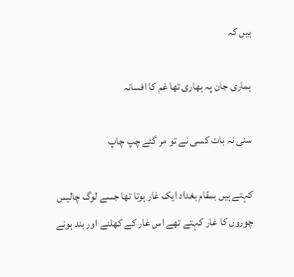ہیں کہ

ہماری جان پہ بھاری تھا غم کا افسانہ

سنی نہ بات کسی نے تو مر گئے چپ چاپ

کہتے ہیں بمقام بغداد ایک غار ہوتا تھا جسے لوگ چالیس چوروں کا غار کہتے تھے اس غار کے کھلنے اور بند ہونے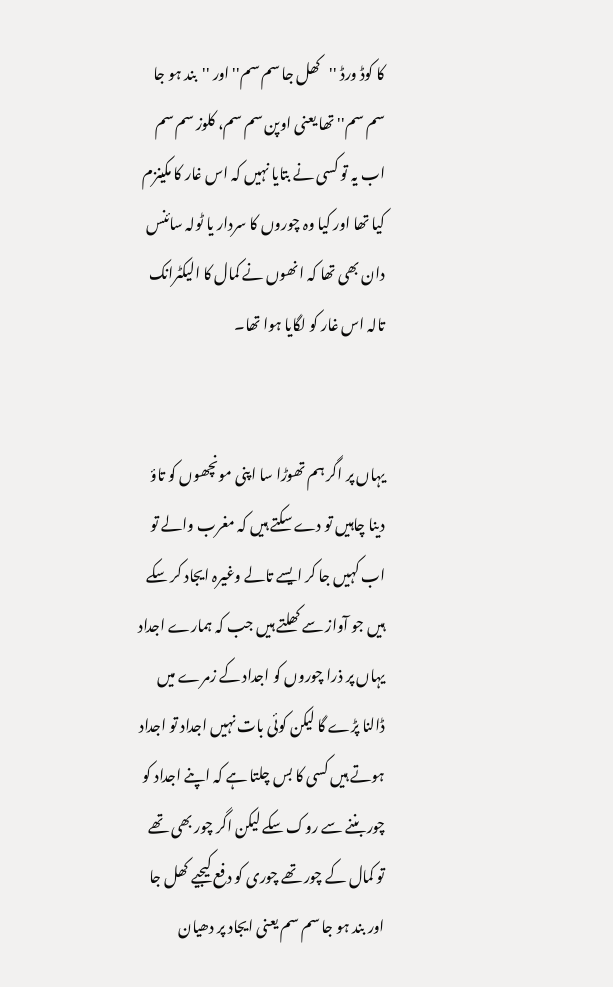کا کوڈ ورڈ ''کھل جا سم سم'' اور ''بند ہو جا سم سم'' تھا یعنی اوپن سم سم، کلوز سم سم اب یہ تو کسی نے بتایا نہیں کہ اس غار کا مکینزم کیا تھا اور کیا وہ چوروں کا سردار یا ٹولہ سائنس دان بھی تھا کہ انھوں نے کمال کا الیکٹرانک تالہ اس غار کو لگایا ہوا تھا۔


یہاں پر اگر ہم تھوڑا سا اپنی مونچھوں کو تاؤ دینا چاہیں تو دے سکتے ہیں کہ مغرب والے تو اب کہیں جا کر ایسے تالے وغیرہ ایجاد کر سکے ہیں جو آواز سے کھلتے ہیں جب کہ ہمارے اجداد یہاں پر ذرا چوروں کو اجداد کے زمرے میں ڈالنا پڑے گا لیکن کوئی بات نہیں اجداد تو اجداد ہوتے ہیں کسی کا بس چلتا ہے کہ اپنے اجداد کو چور بننے سے روک سکے لیکن اگر چور بھی تھے تو کمال کے چور تھے چوری کو دفع کیجیے کھل جا اور بند ہو جا سم سم یعنی ایجاد پر دھیان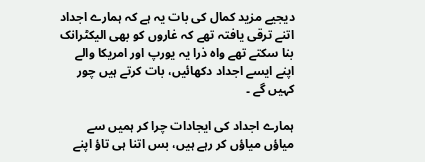دیجیے مزید کمال کی بات یہ ہے کہ ہمارے اجداد اتنے ترقی یافتہ تھے کہ غاروں کو بھی الیکٹرانک بنا سکتے تھے واہ ذرا یہ یورپ اور امریکا والے اپنے ایسے اجداد دکھائیں، بات کرتے ہیں چور کہیں گے ۔

ہمارے اجداد کی ایجادات چرا کر ہمیں سے میاؤں میاؤں کر رہے ہیں، بس اتنا ہی تاؤ اپنے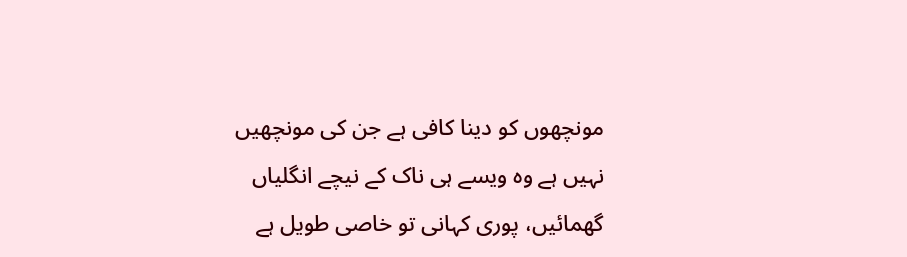مونچھوں کو دینا کافی ہے جن کی مونچھیں نہیں ہے وہ ویسے ہی ناک کے نیچے انگلیاں گھمائیں، پوری کہانی تو خاصی طویل ہے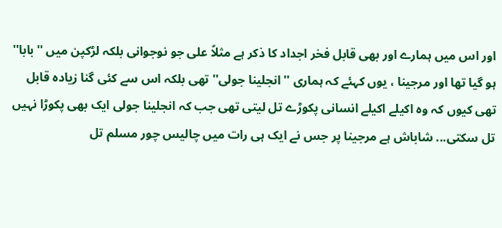اور اس میں ہمارے اور بھی قابل فخر اجداد کا ذکر ہے مثلاً علی جو نوجوانی بلکہ لڑکپن میں ''بابا'' ہو گیا تھا اور مرجینا ، یوں کہئے کہ ہماری ''انجلینا جولی'' تھی بلکہ اس سے کئی گنا زیادہ قابل تھی کیوں کہ وہ اکیلے اکیلے انسانی پکوڑے تل لیتی تھی جب کہ انجلینا جولی ایک بھی پکوڑا نہیں تل سکتی... شاباش ہے مرجینا پر جس نے ایک ہی رات میں چالیس چور مسلم تل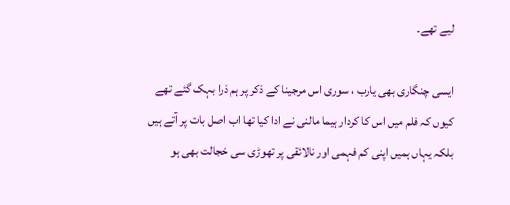لیے تھے۔

ایسی چنگاری بھی یارب ، سوری اس مرجینا کے ذکر پر ہم ذرا بہک گئے تھے کیوں کہ فلم میں اس کا کردار ہیما مالنی نے ادا کیا تھا اب اصل بات پر آتے ہیں بلکہ یہاں ہمیں اپنی کم فہمی اور نالائقی پر تھوڑی سی خجالت بھی ہو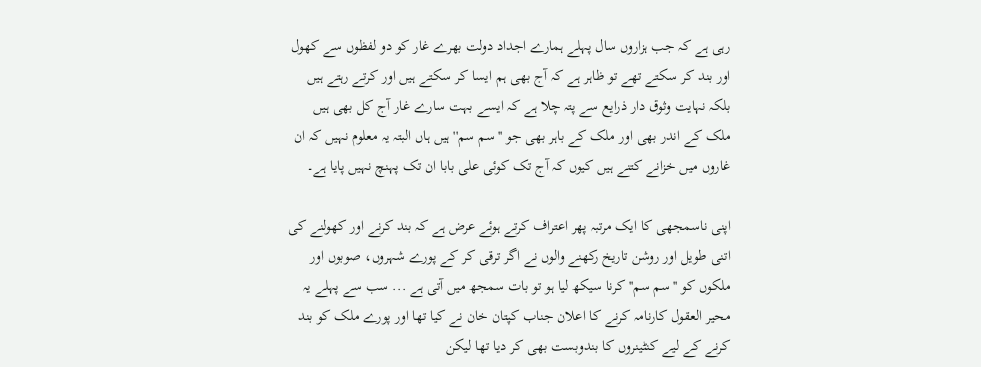رہی ہے کہ جب ہزاروں سال پہلے ہمارے اجداد دولت بھرے غار کو دو لفظوں سے کھول اور بند کر سکتے تھے تو ظاہر ہے کہ آج بھی ہم ایسا کر سکتے ہیں اور کرتے رہتے ہیں بلکہ نہایت وثوق دار ذرایع سے پتہ چلا ہے کہ ایسے بہت سارے غار آج کل بھی ہیں ملک کے اندر بھی اور ملک کے باہر بھی جو ''سم سم'' ہیں ہاں البتہ یہ معلوم نہیں کہ ان غاروں میں خزانے کتنے ہیں کیوں کہ آج تک کوئی علی بابا ان تک پہنچ نہیں پایا ہے۔

اپنی ناسمجھی کا ایک مرتبہ پھر اعتراف کرتے ہوئے عرض ہے کہ بند کرنے اور کھولنے کی اتنی طویل اور روشن تاریخ رکھنے والوں نے اگر ترقی کر کے پورے شہروں، صوبوں اور ملکوں کو ''سم سم'' کرنا سیکھ لیا ہو تو بات سمجھ میں آتی ہے ... سب سے پہلے یہ محیر العقول کارنامہ کرنے کا اعلان جناب کپتان خان نے کیا تھا اور پورے ملک کو بند کرنے کے لیے کنٹینروں کا بندوبست بھی کر دیا تھا لیکن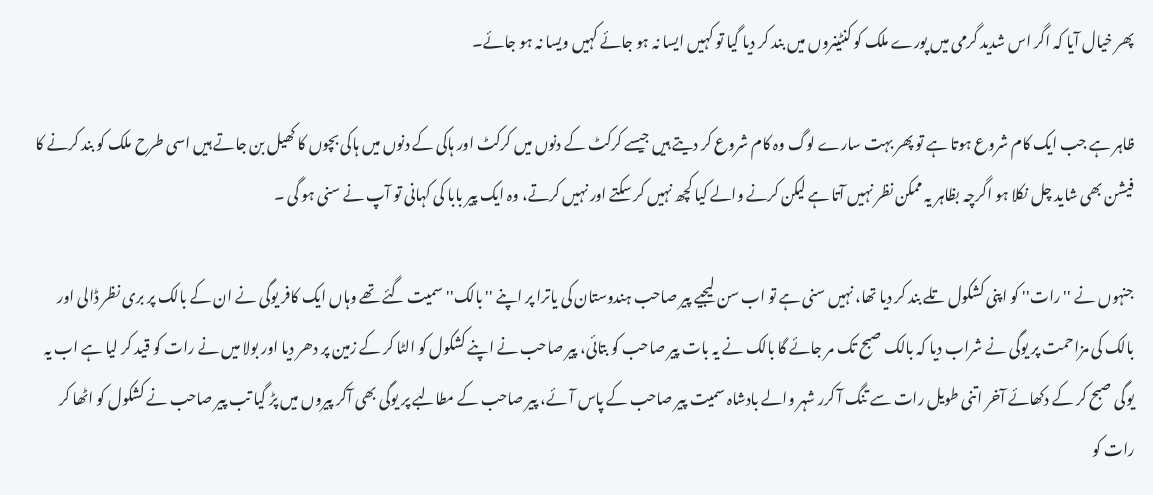پھر خیال آیا کہ اگر اس شدید گرمی میں پورے ملک کو کنٹینروں میں بند کر دیا گیا تو کہیں ایسا نہ ہو جائے کہیں ویسا نہ ہو جائے۔

ظاہر ہے جب ایک کام شروع ہوتا ہے تو پھر بہت سارے لوگ وہ کام شروع کر دیتے ہیں جیسے کرکٹ کے دنوں میں کرکٹ اور ہاکی کے دنوں میں ہاکی بچوں کا کھیل بن جاتے ہیں اسی طرح ملک کو بند کرنے کا فیشن بھی شاید چل نکلا ہو اگرچہ بظاہر یہ ممکن نظر نہیں آتا ہے لیکن کرنے والے کیا کچھ نہیں کر سکتے اور نہیں کرتے، وہ ایک پیر بابا کی کہانی تو آپ نے سنی ہو گی ۔

جنہوں نے ''رات'' کو اپنی کشکول تلے بند کر دیا تھا، نہیں سنی ہے تو اب سن لیجیے پیر صاحب ہندوستان کی یاترا پر اپنے ''بالک'' سمیت گئے تھے وہاں ایک کافر یوگی نے ان کے بالک پر بری نظر ڈالی اور بالک کی مزاحمت پر یوگی نے شراب دیا کہ بالک صبح تک مر جائے گا بالک نے یہ بات پیر صاحب کو بتائی، پیر صاحب نے اپنے کشکول کو الٹا کر کے زمین پر دھر دیا اور بولا میں نے رات کو قید کر لیا ہے اب یہ یوگی صبح کر کے دکھائے آخر اتنی طویل رات سے تنگ آ کرر شہر والے بادشاہ سمیت پیر صاحب کے پاس آئے، پیر صاحب کے مطالبے پر یوگی بھی آکر پیروں میں پڑ گیا تب پیر صاحب نے کشکول کو اٹھا کر رات کو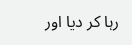رہا کر دیا اور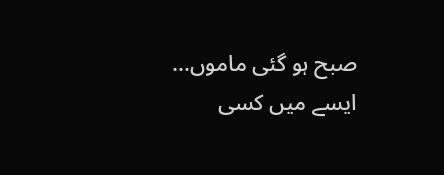صبح ہو گئی ماموں... ایسے میں کسی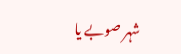شہر صوبے یا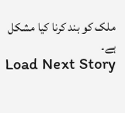ملک کو بند کرنا کیا مشکل ہے۔
Load Next Story